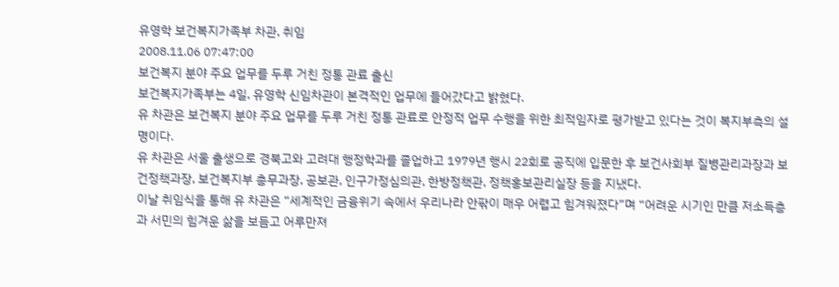유영학 보건복지가족부 차관, 취임
2008.11.06 07:47:00
보건복지 분야 주요 업무를 두루 거친 정통 관료 출신
보건복지가족부는 4일, 유영학 신임차관이 본격적인 업무에 들어갔다고 밝혔다.
유 차관은 보건복지 분야 주요 업무를 두루 거친 정통 관료로 안정적 업무 수행을 위한 최적임자로 평가받고 있다는 것이 복지부측의 설명이다.
유 차관은 서울 출생으로 경북고와 고려대 행정학과를 졸업하고 1979년 행시 22회로 공직에 입문한 후 보건사회부 질병관리과장과 보건정책과장, 보건복지부 총무과장, 공보관, 인구가정심의관, 한방정책관, 정책홍보관리실장 등을 지냈다.
이날 취임식을 통해 유 차관은 “세계적인 금융위기 속에서 우리나라 안팎이 매우 어렵고 힘겨워졌다”며 “어려운 시기인 만큼 저소득층과 서민의 힘겨운 삶을 보듬고 어루만져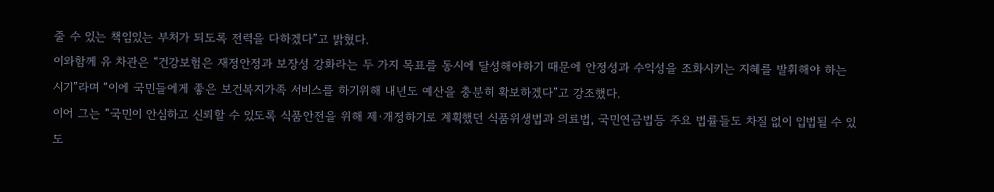줄 수 있는 책임있는 부처가 되도록 전력을 다하겠다”고 밝혔다.
이와함께 유 차관은 “건강보험은 재정안정과 보장성 강화라는 두 가지 목표를 동시에 달성해야하기 때문에 안정성과 수익성을 조화시키는 지혜를 발휘해야 하는 시기”라며 “이에 국민들에게 좋은 보건복지가족 서비스를 하기위해 내년도 예산을 충분히 확보하겠다”고 강조했다.
이어 그는 “국민이 안심하고 신뢰할 수 있도록 식품안전을 위해 제·개정하기로 계획했던 식품위생법과 의료법, 국민연금법등 주요 법률들도 차질 없이 입법될 수 있도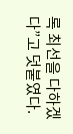록 최선을 다하겠다”고 덧붙였다.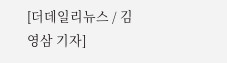[더데일리뉴스 / 김영삼 기자]